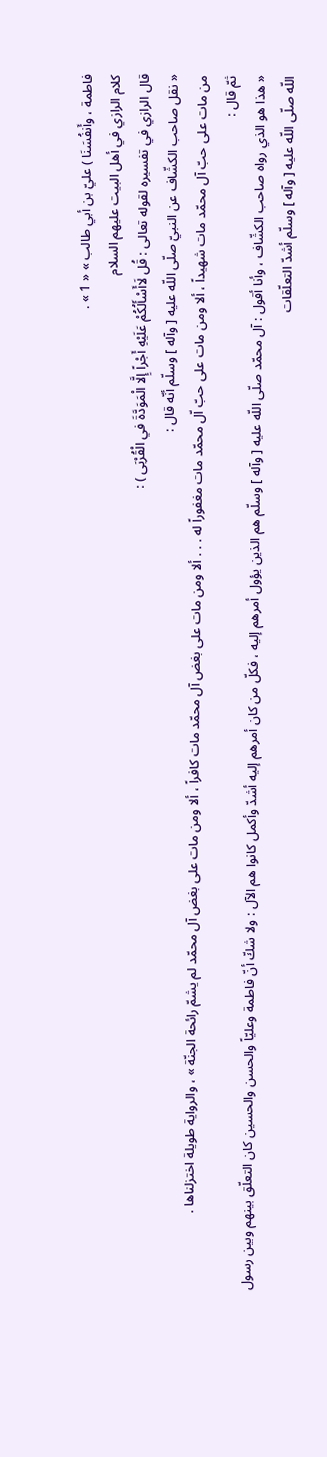فاطمة ، وأَنفُسَنَا ) عليّ بن أبي طالب » « 1 » .
كلام الرازي في أهل البيت عليهم السلام
قال الرازي في تفسيره لقوله تعالى : قُل لَاأَسْأَلُكُمْ عَلَيْهِ أَجْراً إِلَّا الْمَوَدَّةَ في الْقُرْبَى ) :
« نقل صاحب الكشّاف عن النبيّ صلّى اللّه عليه [ وآله ] وسلّم أنّه قال :
من مات على حبّ آل محمّد مات شهيداً ، ألا ومن مات على حبّ اّل محمّد مات مغفوراً له . . . ألا ومن مات على بغض آل محمّد مات كافراً ، ألا ومن مات على بغض آل محمّد لم يشمّ رائحة الجنّة » ، والرواية طويلة اختزلناها .
ثمّ قال :
« هذا هو الذي رواه صاحب الكشّاف ، وأنا أقول : آل محمّد صلّى اللّه عليه [ وآله ] وسلّم هم الذين يؤول أمرهم إليه ، فكلّ من كان أمرهم إليه أشدّ وأكمل كانوا هم الآل : ولا شكّ أنّ فاطمة وعليّاً والحسن والحسين كان التعلّق بينهم وبين رسول اللّه صلّى اللّه عليه [ وآله ] وسلّم أشدّ التعلّقات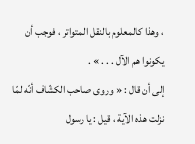، وهذا كالمعلوم بالنقل المتواتر ، فوجب أن يكونوا هم الآل . . . » .
إلى أن قال : « وروى صاحب الكشّاف أنّه لمّا نزلت هذه الآية ، قيل : يا رسول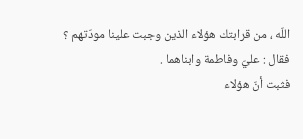اللّه ، من قرابتك هؤلاء الذين وجبت علينا مودّتهم ؟ فقال : عليّ وفاطمة وابناهما .
فثبت أنّ هؤلاء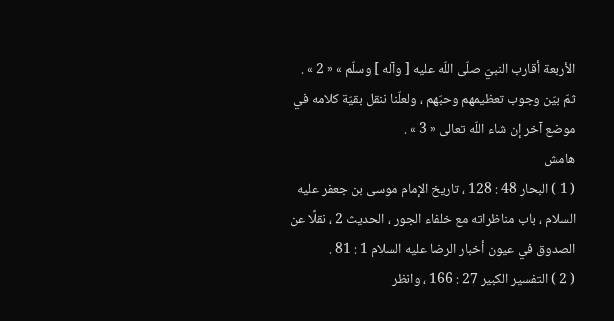الأربعة أقارب النبيّ صلّى اللّه عليه [ وآله ] وسلّم » « 2 » .
ثمّ بيّن وجوب تعظيمهم وحبّهم ، ولعلّنا ننقل بقيّة كلامه في موضع آخر إن شاء اللّه تعالى « 3 » .
هامش
( 1 ) البحار 48 : 128 ، تاريخ الإمام موسى بن جعفر عليه السلام ، باب مناظراته مع خلفاء الجور ، الحديث 2 ، نقلًا عن الصدوق في عيون أخبار الرضا عليه السلام 1 : 81 .
( 2 ) التفسير الكبير 27 : 166 ، وانظر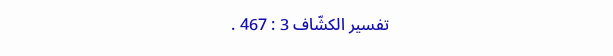تفسير الكشّاف 3 : 467 .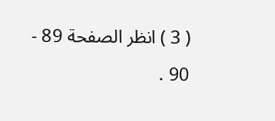( 3 ) انظر الصفحة 89 - 90 .